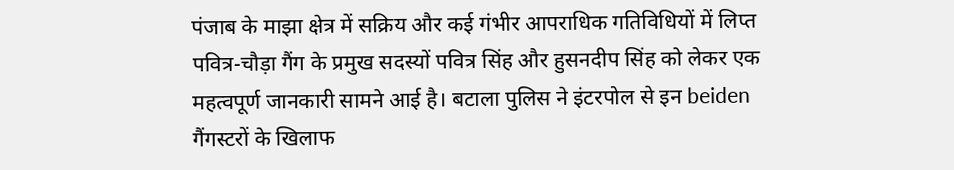पंजाब के माझा क्षेत्र में सक्रिय और कई गंभीर आपराधिक गतिविधियों में लिप्त पवित्र-चौड़ा गैंग के प्रमुख सदस्यों पवित्र सिंह और हुसनदीप सिंह को लेकर एक महत्वपूर्ण जानकारी सामने आई है। बटाला पुलिस ने इंटरपोल से इन beiden गैंगस्टरों के खिलाफ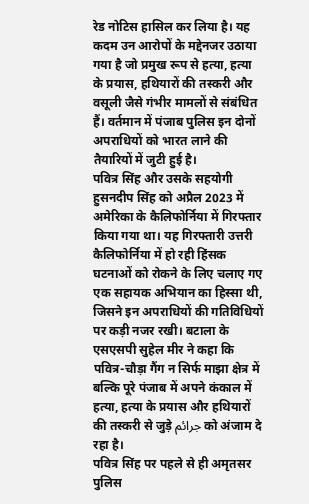रेड नोटिस हासिल कर लिया है। यह कदम उन आरोपों के मद्देनजर उठाया गया है जो प्रमुख रूप से हत्या, हत्या के प्रयास, हथियारों की तस्करी और वसूली जैसे गंभीर मामलों से संबंधित हैं। वर्तमान में पंजाब पुलिस इन दोनों अपराधियों को भारत लाने की तैयारियों में जुटी हुई है।
पवित्र सिंह और उसके सहयोगी हुसनदीप सिंह को अप्रैल 2023 में अमेरिका के कैलिफोर्निया में गिरफ्तार किया गया था। यह गिरफ्तारी उत्तरी कैलिफोर्निया में हो रही हिंसक घटनाओं को रोकने के लिए चलाए गए एक सहायक अभियान का हिस्सा थी, जिसने इन अपराधियों की गतिविधियों पर कड़ी नजर रखी। बटाला के एसएसपी सुहेल मीर ने कहा कि पवित्र-चौड़ा गैंग न सिर्फ माझा क्षेत्र में बल्कि पूरे पंजाब में अपने कंकाल में हत्या, हत्या के प्रयास और हथियारों की तस्करी से जुड़े جرائم को अंजाम दे रहा है।
पवित्र सिंह पर पहले से ही अमृतसर पुलिस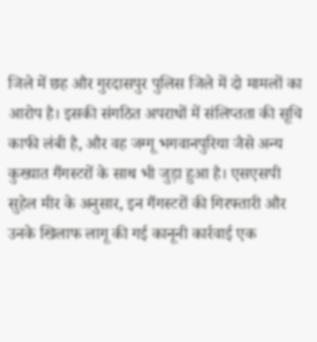जिले में छह और गुरदासपुर पुलिस जिले में दो मामलों का आरोप है। इसकी संगठित अपराधों में संलिप्तता की सूचि काफी लंबी है, और वह जग्गू भगवानपुरिया जैसे अन्य कुख्यात गैंगस्टरों के साथ भी जुड़ा हुआ है। एसएसपी सुहेल मीर के अनुसार, इन गैंगस्टरों की गिरफ्तारी और उनके खिलाफ लागू की गई कानूनी कार्रवाई एक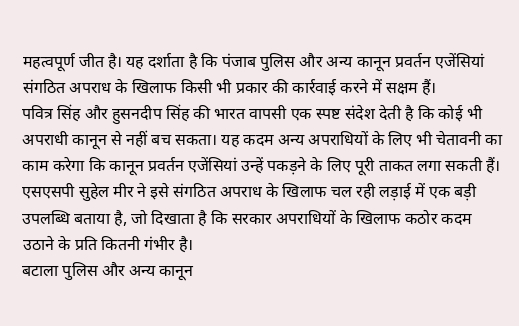महत्वपूर्ण जीत है। यह दर्शाता है कि पंजाब पुलिस और अन्य कानून प्रवर्तन एजेंसियां संगठित अपराध के खिलाफ किसी भी प्रकार की कार्रवाई करने में सक्षम हैं।
पवित्र सिंह और हुसनदीप सिंह की भारत वापसी एक स्पष्ट संदेश देती है कि कोई भी अपराधी कानून से नहीं बच सकता। यह कदम अन्य अपराधियों के लिए भी चेतावनी का काम करेगा कि कानून प्रवर्तन एजेंसियां उन्हें पकड़ने के लिए पूरी ताकत लगा सकती हैं। एसएसपी सुहेल मीर ने इसे संगठित अपराध के खिलाफ चल रही लड़ाई में एक बड़ी उपलब्धि बताया है, जो दिखाता है कि सरकार अपराधियों के खिलाफ कठोर कदम उठाने के प्रति कितनी गंभीर है।
बटाला पुलिस और अन्य कानून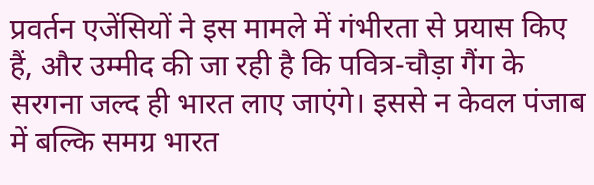प्रवर्तन एजेंसियों ने इस मामले में गंभीरता से प्रयास किए हैं, और उम्मीद की जा रही है कि पवित्र-चौड़ा गैंग के सरगना जल्द ही भारत लाए जाएंगे। इससे न केवल पंजाब में बल्कि समग्र भारत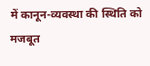में कानून-व्यवस्था की स्थिति को मजबूत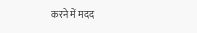करने में मदद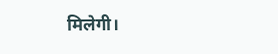मिलेगी।